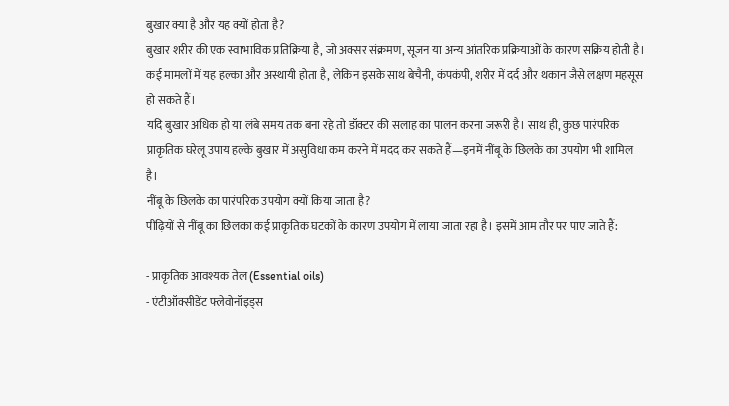बुखार क्या है और यह क्यों होता है?
बुखार शरीर की एक स्वाभाविक प्रतिक्रिया है, जो अक्सर संक्रमण, सूजन या अन्य आंतरिक प्रक्रियाओं के कारण सक्रिय होती है। कई मामलों में यह हल्का और अस्थायी होता है, लेकिन इसके साथ बेचैनी, कंपकंपी, शरीर में दर्द और थकान जैसे लक्षण महसूस हो सकते हैं।
यदि बुखार अधिक हो या लंबे समय तक बना रहे तो डॉक्टर की सलाह का पालन करना जरूरी है। साथ ही, कुछ पारंपरिक प्राकृतिक घरेलू उपाय हल्के बुखार में असुविधा कम करने में मदद कर सकते हैं—इनमें नींबू के छिलके का उपयोग भी शामिल है।
नींबू के छिलके का पारंपरिक उपयोग क्यों किया जाता है?
पीढ़ियों से नींबू का छिलका कई प्राकृतिक घटकों के कारण उपयोग में लाया जाता रहा है। इसमें आम तौर पर पाए जाते हैं:

- प्राकृतिक आवश्यक तेल (Essential oils)
- एंटीऑक्सीडेंट फ्लेवोनॉइड्स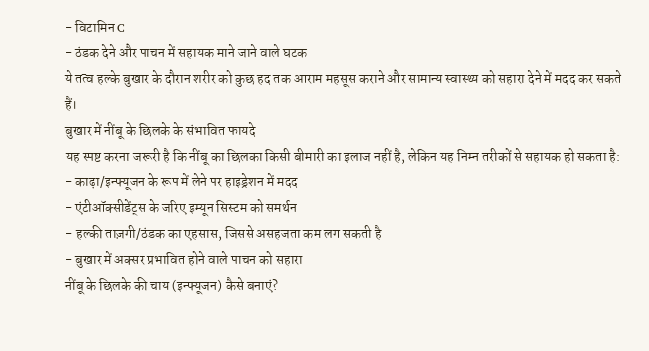- विटामिन C
- ठंडक देने और पाचन में सहायक माने जाने वाले घटक
ये तत्व हल्के बुखार के दौरान शरीर को कुछ हद तक आराम महसूस कराने और सामान्य स्वास्थ्य को सहारा देने में मदद कर सकते हैं।
बुखार में नींबू के छिलके के संभावित फायदे
यह स्पष्ट करना जरूरी है कि नींबू का छिलका किसी बीमारी का इलाज नहीं है, लेकिन यह निम्न तरीकों से सहायक हो सकता है:
- काढ़ा/इन्फ्यूजन के रूप में लेने पर हाइड्रेशन में मदद
- एंटीऑक्सीडेंट्स के जरिए इम्यून सिस्टम को समर्थन
- हल्की ताज़गी/ठंडक का एहसास, जिससे असहजता कम लग सकती है
- बुखार में अक्सर प्रभावित होने वाले पाचन को सहारा
नींबू के छिलके की चाय (इन्फ्यूजन) कैसे बनाएं?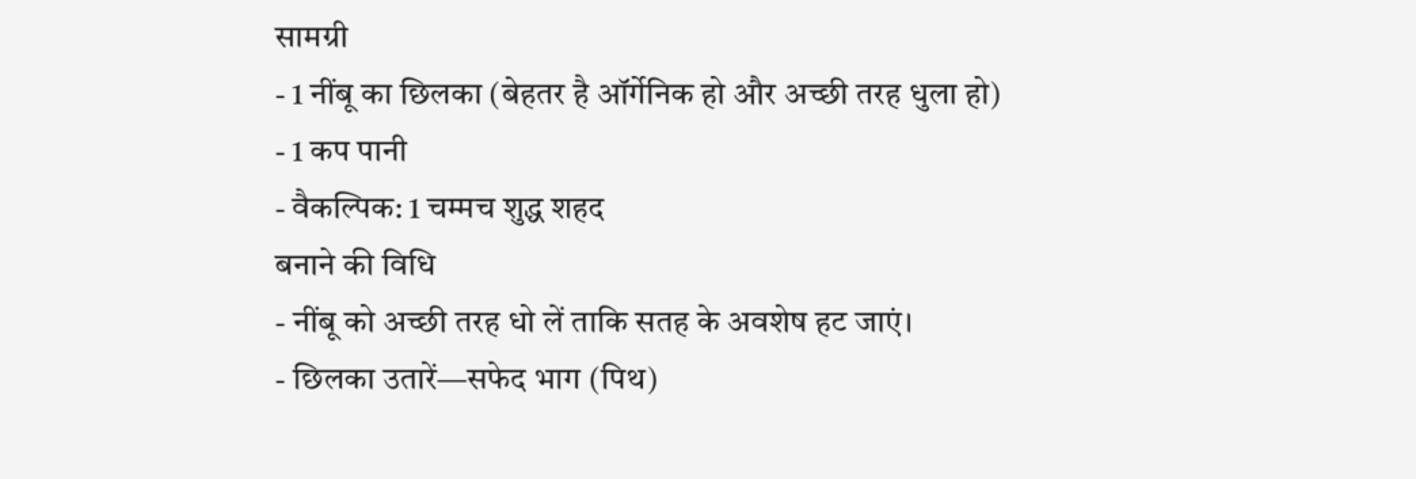सामग्री
- 1 नींबू का छिलका (बेहतर है ऑर्गेनिक हो और अच्छी तरह धुला हो)
- 1 कप पानी
- वैकल्पिक: 1 चम्मच शुद्ध शहद
बनाने की विधि
- नींबू को अच्छी तरह धो लें ताकि सतह के अवशेष हट जाएं।
- छिलका उतारें—सफेद भाग (पिथ)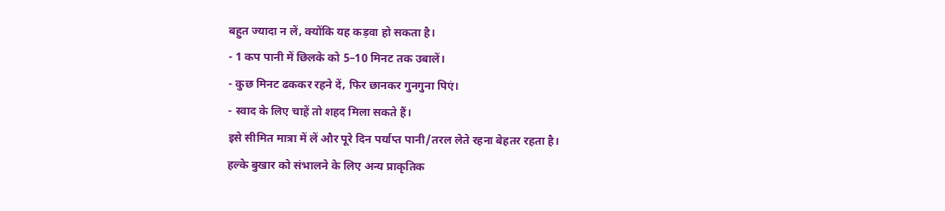बहुत ज्यादा न लें, क्योंकि यह कड़वा हो सकता है।
- 1 कप पानी में छिलके को 5–10 मिनट तक उबालें।
- कुछ मिनट ढककर रहने दें, फिर छानकर गुनगुना पिएं।
- स्वाद के लिए चाहें तो शहद मिला सकते हैं।
इसे सीमित मात्रा में लें और पूरे दिन पर्याप्त पानी/तरल लेते रहना बेहतर रहता है।
हल्के बुखार को संभालने के लिए अन्य प्राकृतिक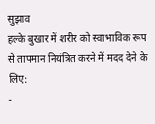सुझाव
हल्के बुखार में शरीर को स्वाभाविक रूप से तापमान नियंत्रित करने में मदद देने के लिए:
-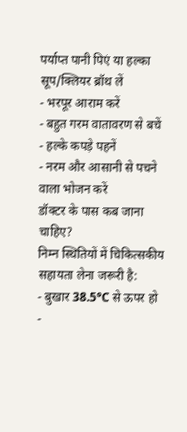पर्याप्त पानी पिएं या हल्का सूप/क्लियर ब्रॉथ लें
- भरपूर आराम करें
- बहुत गरम वातावरण से बचें
- हल्के कपड़े पहनें
- नरम और आसानी से पचने वाला भोजन करें
डॉक्टर के पास कब जाना चाहिए?
निम्न स्थितियों में चिकित्सकीय सहायता लेना जरूरी है:
- बुखार 38.5°C से ऊपर हो
-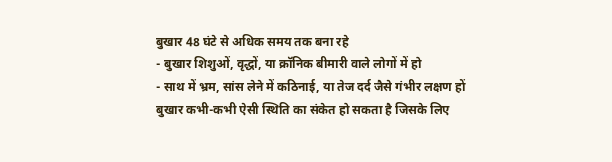बुखार 48 घंटे से अधिक समय तक बना रहे
- बुखार शिशुओं, वृद्धों, या क्रॉनिक बीमारी वाले लोगों में हो
- साथ में भ्रम, सांस लेने में कठिनाई, या तेज दर्द जैसे गंभीर लक्षण हों
बुखार कभी-कभी ऐसी स्थिति का संकेत हो सकता है जिसके लिए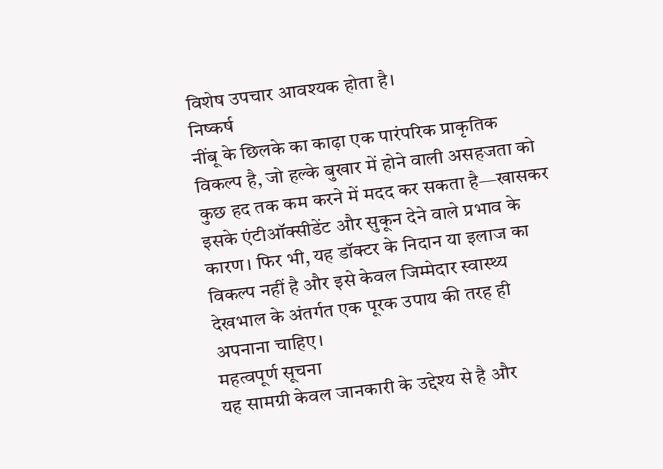विशेष उपचार आवश्यक होता है।
निष्कर्ष
नींबू के छिलके का काढ़ा एक पारंपरिक प्राकृतिक विकल्प है, जो हल्के बुखार में होने वाली असहजता को कुछ हद तक कम करने में मदद कर सकता है—खासकर इसके एंटीऑक्सीडेंट और सुकून देने वाले प्रभाव के कारण। फिर भी, यह डॉक्टर के निदान या इलाज का विकल्प नहीं है और इसे केवल जिम्मेदार स्वास्थ्य देखभाल के अंतर्गत एक पूरक उपाय की तरह ही अपनाना चाहिए।
महत्वपूर्ण सूचना
यह सामग्री केवल जानकारी के उद्देश्य से है और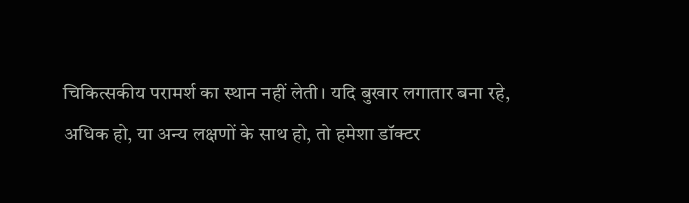चिकित्सकीय परामर्श का स्थान नहीं लेती। यदि बुखार लगातार बना रहे, अधिक हो, या अन्य लक्षणों के साथ हो, तो हमेशा डॉक्टर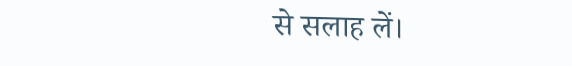से सलाह लें।